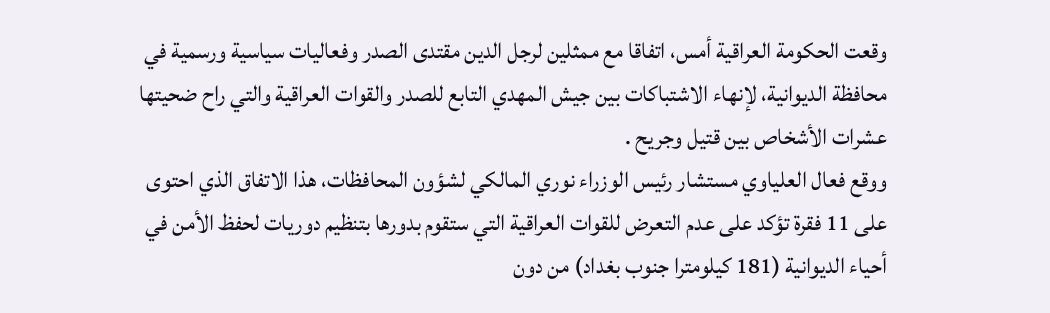وقعت الحكومة العراقية أمس، اتفاقا مع ممثلين لرجل الدين مقتدى الصدر وفعاليات سياسية ورسمية في محافظة الديوانية، لإنهاء الاشتباكات بين جيش المهدي التابع للصدر والقوات العراقية والتي راح ضحيتها عشرات الأشخاص بين قتيل وجريح .
ووقع فعال العلياوي مستشار رئيس الوزراء نوري المالكي لشؤون المحافظات، هذا الاتفاق الذي احتوى على 11 فقرة تؤكد على عدم التعرض للقوات العراقية التي ستقوم بدورها بتنظيم دوريات لحفظ الأمن في أحياء الديوانية (181 كيلومترا جنوب بغداد) من دون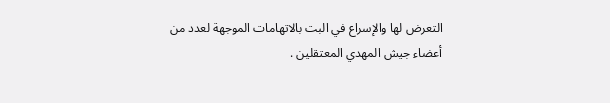التعرض لها والإسراع في البت بالاتهامات الموجهة لعدد من أعضاء جيش المهدي المعتقلين .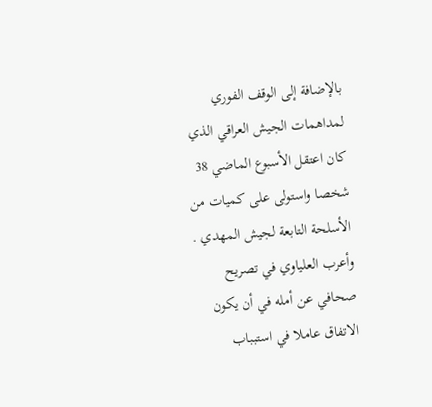بالإضافة إلى الوقف الفوري لمداهمات الجيش العراقي الذي كان اعتقل الأسبوع الماضي 38 شخصا واستولى على كميات من الأسلحة التابعة لجيش المهدي . وأعرب العلياوي في تصريح صحافي عن أمله في أن يكون الاتفاق عاملا في استبباب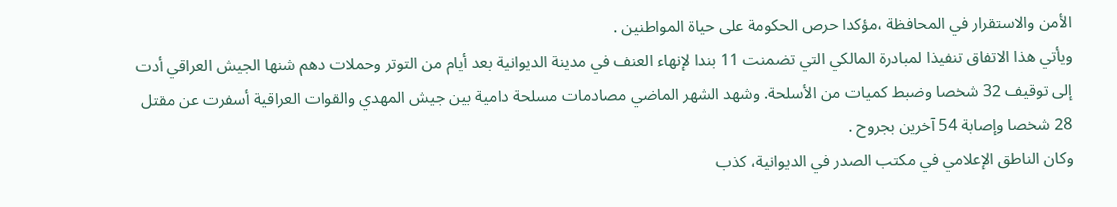الأمن والاستقرار في المحافظة ،مؤكدا حرص الحكومة على حياة المواطنين .
ويأتي هذا الاتفاق تنفيذا لمبادرة المالكي التي تضمنت 11 بندا لإنهاء العنف في مدينة الديوانية بعد أيام من التوتر وحملات دهم شنها الجيش العراقي أدت إلى توقيف 32 شخصا وضبط كميات من الأسلحة. وشهد الشهر الماضي مصادمات مسلحة دامية بين جيش المهدي والقوات العراقية أسفرت عن مقتل 28 شخصا وإصابة 54 آخرين بجروح .
وكان الناطق الإعلامي في مكتب الصدر في الديوانية، كذب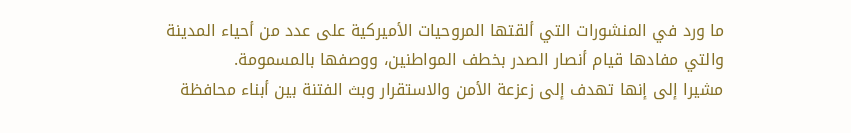ما ورد في المنشورات التي ألقتها المروحيات الأميركية على عدد من أحياء المدينة والتي مفادها قيام أنصار الصدر بخطف المواطنين، ووصفها بالمسمومة.
مشيرا إلى إنها تهدف إلى زعزعة الأمن والاستقرار وبث الفتنة بين أبناء محافظة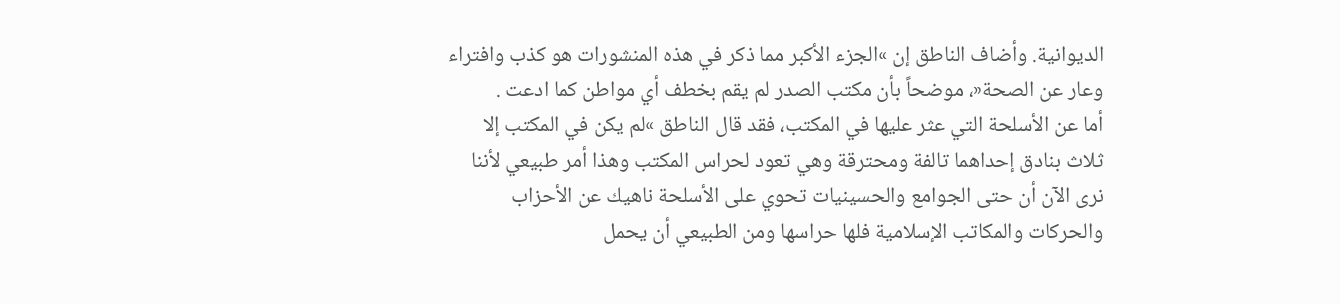الديوانية. وأضاف الناطق إن »الجزء الأكبر مما ذكر في هذه المنشورات هو كذب وافتراء وعار عن الصحة«، موضحاً بأن مكتب الصدر لم يقم بخطف أي مواطن كما ادعت .
أما عن الأسلحة التي عثر عليها في المكتب، فقد قال الناطق »لم يكن في المكتب إلا ثلاث بنادق إحداهما تالفة ومحترقة وهي تعود لحراس المكتب وهذا أمر طبيعي لأننا نرى الآن أن حتى الجوامع والحسينيات تحوي على الأسلحة ناهيك عن الأحزاب والحركات والمكاتب الإسلامية فلها حراسها ومن الطبيعي أن يحمل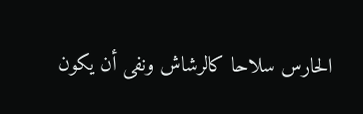الحارس سلاحا كالرشاش ونفى أن يكون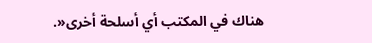هناك في المكتب أي أسلحة أخرى«.